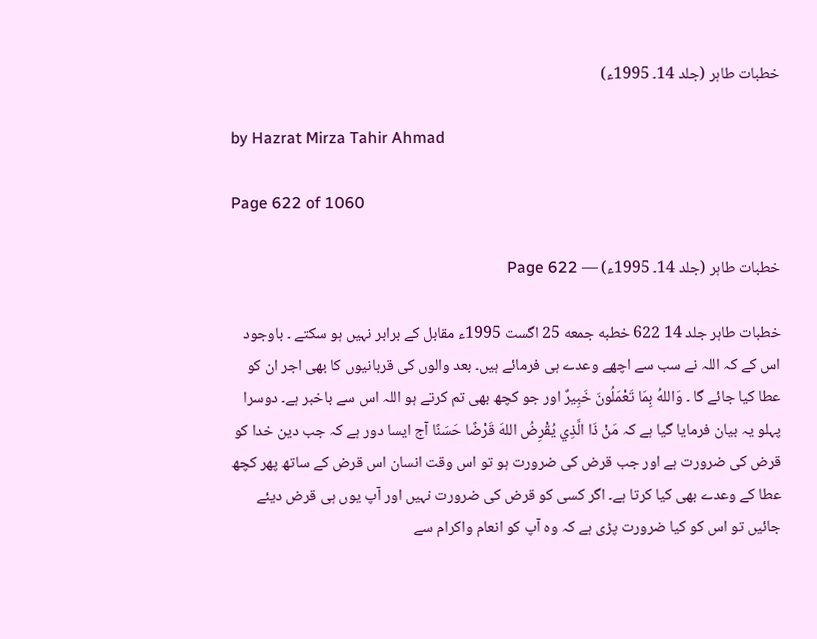خطبات طاہر (جلد 14۔ 1995ء)

by Hazrat Mirza Tahir Ahmad

Page 622 of 1060

خطبات طاہر (جلد 14۔ 1995ء) — Page 622

خطبات طاہر جلد 14 622 خطبه جمعه 25 اگست 1995ء مقابل کے برابر نہیں ہو سکتے ۔ باوجود اس کے کہ اللہ نے سب سے اچھے وعدے ہی فرمائے ہیں۔ بعد والوں کی قربانیوں کا بھی اجر ان کو عطا کیا جائے گا ۔ وَاللهُ بِمَا تَعْمَلُونَ خَبِيرٌ اور جو کچھ بھی تم کرتے ہو اللہ اس سے باخبر ہے۔ دوسرا پہلو یہ بیان فرمایا گیا ہے کہ مَنْ ذَا الَّذِي يُقْرِضُ اللهَ قَرْضًا حَسَنًا آج ایسا دور ہے کہ جب دین خدا کو قرض کی ضرورت ہے اور جب قرض کی ضرورت ہو تو اس وقت انسان اس قرض کے ساتھ پھر کچھ عطا کے وعدے بھی کیا کرتا ہے۔ اگر کسی کو قرض کی ضرورت نہیں اور آپ یوں ہی قرض دیئے جائیں تو اس کو کیا ضرورت پڑی ہے کہ وہ آپ کو انعام واکرام سے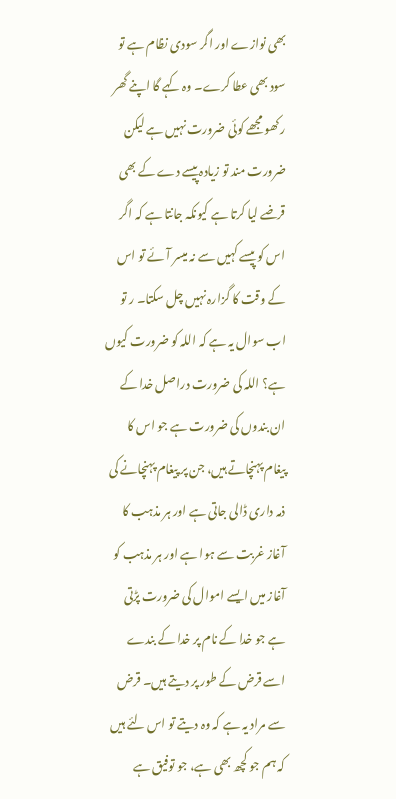بھی نوازے اور اگر سودی نظام ہے تو سود بھی عطا کرے۔ وہ کہے گا اپنے گھر رکھو مجھے کوئی ضرورت نہیں ہے لیکن ضرورت مند تو زیادہ پیسے دے کے بھی قرضے لیا کرتا ہے کیونکہ جانتا ہے کہ اگر اس کو پیسے کہیں سے نہ میسر آئے تو اس کے وقت کا گزارہ نہیں چل سکتا۔ ر تو اب سوال یہ ہے کہ اللہ کو ضرورت کیوں ہے؟ اللہ کی ضرورت دراصل خدا کے ان بندوں کی ضرورت ہے جو اس کا پیغام پہنچاتے ہیں، جن پر پیغام پہنچانے کی ذمہ داری ڈالی جاتی ہے اور ہر مذہب کا آغاز غربت سے ہوا ہے اور ہر مذہب کو آغاز میں ایسے اموال کی ضرورت پڑتی ہے جو خدا کے نام پر خدا کے بندے اسے قرض کے طور پر دیتے ہیں۔ قرض سے مراد یہ ہے کہ وہ دیتے تو اس لئے ہیں کہ ہم جو کچھ بھی ہے، جو توفیق ہے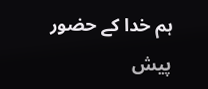ہم خدا کے حضور پیش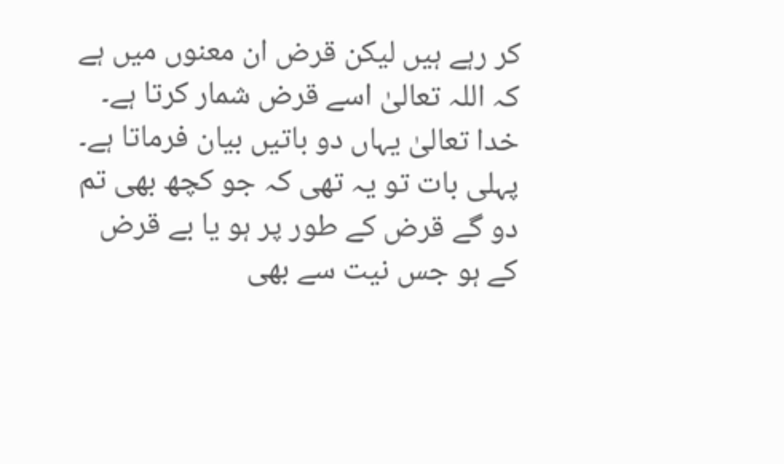کر رہے ہیں لیکن قرض ان معنوں میں ہے کہ اللہ تعالیٰ اسے قرض شمار کرتا ہے۔ خدا تعالیٰ یہاں دو باتیں بیان فرماتا ہے۔ پہلی بات تو یہ تھی کہ جو کچھ بھی تم دو گے قرض کے طور پر ہو یا بے قرض کے ہو جس نیت سے بھی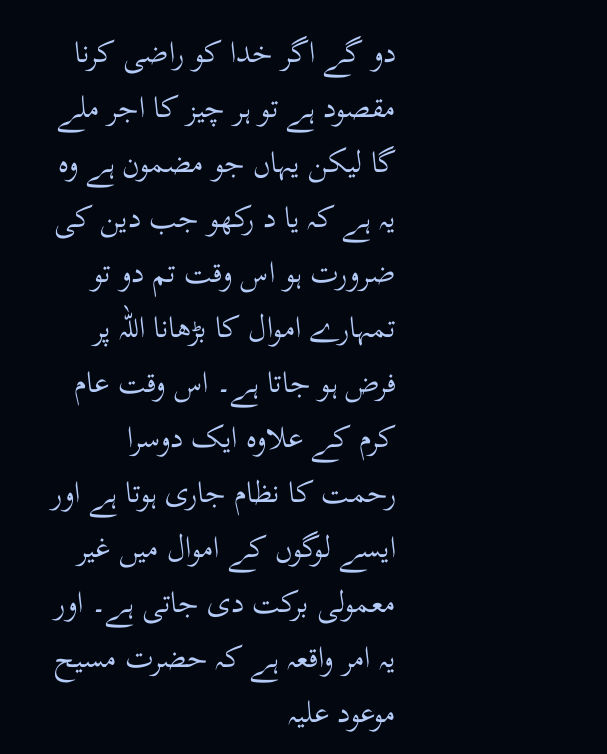دو گے اگر خدا کو راضی کرنا مقصود ہے تو ہر چیز کا اجر ملے گا لیکن یہاں جو مضمون ہے وہ یہ ہے کہ یا د رکھو جب دین کی ضرورت ہو اس وقت تم دو تو تمہارے اموال کا بڑھانا اللہ پر فرض ہو جاتا ہے۔ اس وقت عام کرم کے علاوہ ایک دوسرا رحمت کا نظام جاری ہوتا ہے اور ایسے لوگوں کے اموال میں غیر معمولی برکت دی جاتی ہے۔ اور یہ امر واقعہ ہے کہ حضرت مسیح موعود علیہ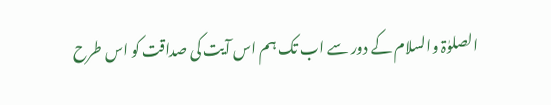الصلوٰۃ والسلام کے دور سے اب تک ہم اس آیت کی صداقت کو اس طرح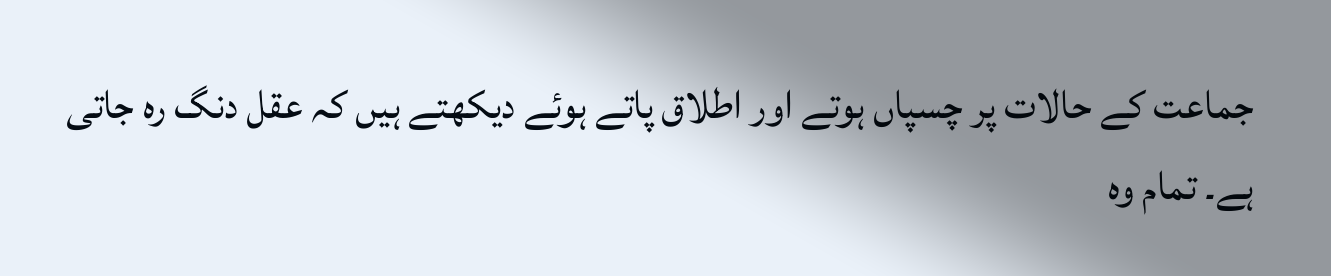جماعت کے حالات پر چسپاں ہوتے اور اطلاق پاتے ہوئے دیکھتے ہیں کہ عقل دنگ رہ جاتی ہے۔ تمام وہ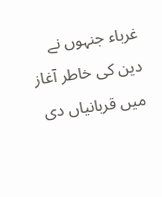غرباء جنہوں نے دین کی خاطر آغاز میں قربانیاں دی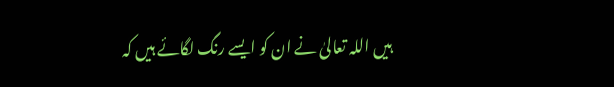ہیں اللہ تعالیٰ نے ان کو ایسے رنگ لگائے ہیں کہ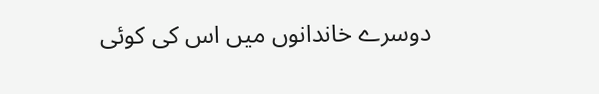دوسرے خاندانوں میں اس کی کوئی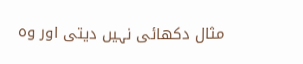مثال دکھائی نہیں دیتی اور وہ